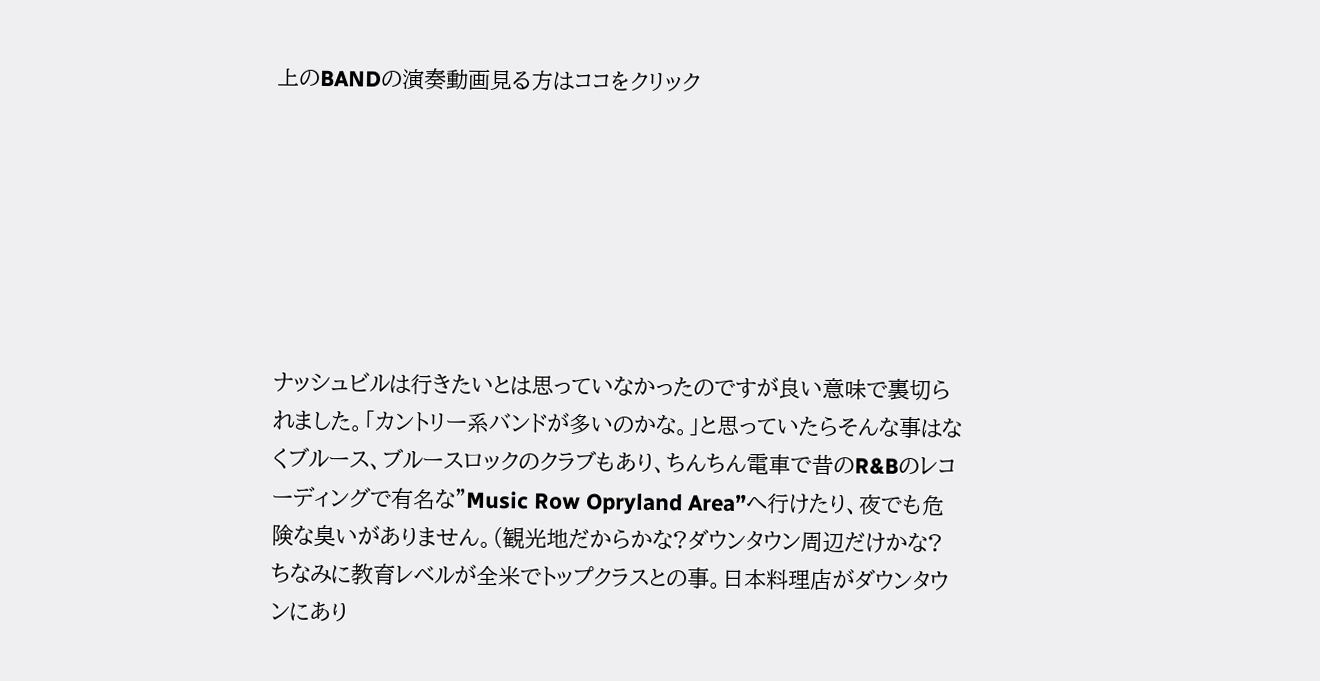上のBANDの演奏動画見る方はココをクリック







ナッシュビルは行きたいとは思っていなかったのですが良い意味で裏切られました。「カントリー系バンドが多いのかな。」と思っていたらそんな事はなくブルース、ブルースロックのクラブもあり、ちんちん電車で昔のR&Bのレコーディングで有名な”Music Row Opryland Area”へ行けたり、夜でも危険な臭いがありません。(観光地だからかな?ダウンタウン周辺だけかな?ちなみに教育レベルが全米でトップクラスとの事。日本料理店がダウンタウンにあり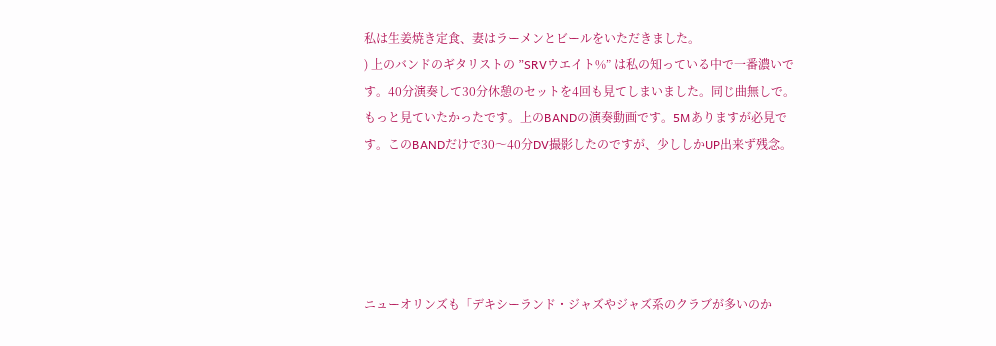私は生姜焼き定食、妻はラーメンとビールをいただきました。
) 上のバンドのギタリストの ”SRVウエイト%” は私の知っている中で一番濃いです。40分演奏して30分休憩のセットを4回も見てしまいました。同じ曲無しで。もっと見ていたかったです。上のBANDの演奏動画です。5Mありますが必見です。このBANDだけで30〜40分DV撮影したのですが、少ししかUP出来ず残念。





ニューオリンズも「デキシーランド・ジャズやジャズ系のクラブが多いのか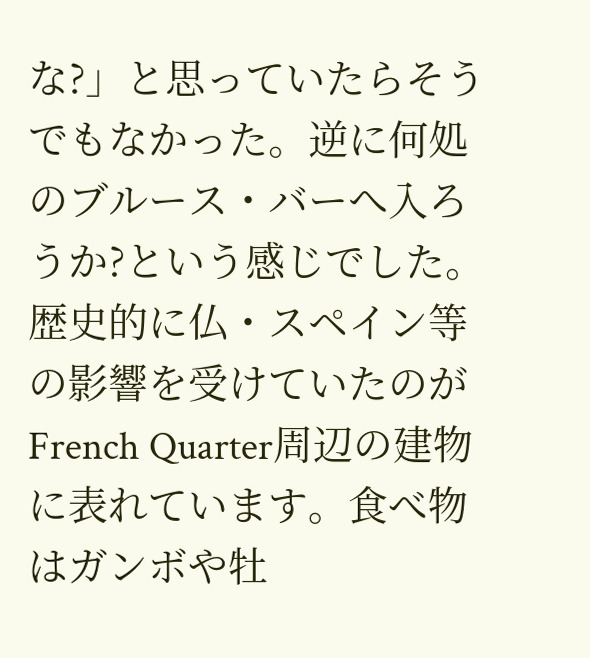な?」と思っていたらそうでもなかった。逆に何処のブルース・バーへ入ろうか?という感じでした。歴史的に仏・スペイン等の影響を受けていたのがFrench Quarter周辺の建物に表れています。食べ物はガンボや牡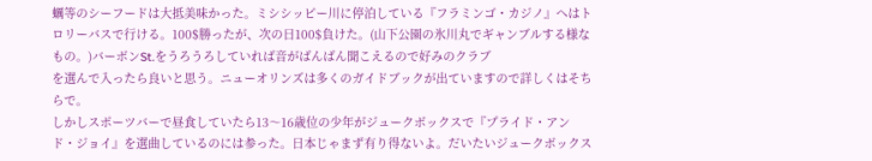蠣等のシーフードは大抵美味かった。ミシシッピー川に停泊している『フラミンゴ・カジノ』へはトロリーバスで行ける。100$勝ったが、次の日100$負けた。(山下公園の氷川丸でギャンブルする様なもの。)バーボンSt.をうろうろしていれば音がばんばん聞こえるので好みのクラブ
を選んで入ったら良いと思う。ニューオリンズは多くのガイドブックが出ていますので詳しくはそちらで。
しかしスポーツバーで昼食していたら13〜16歳位の少年がジュークボックスで『プライド・アンド・ジョイ』を選曲しているのには参った。日本じゃまず有り得ないよ。だいたいジュークボックス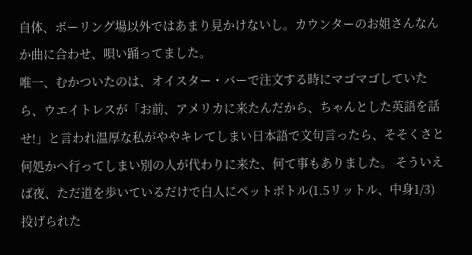自体、ボーリング場以外ではあまり見かけないし。カウンターのお姐さんなんか曲に合わせ、唄い踊ってました。
唯一、むかついたのは、オイスター・バーで注文する時にマゴマゴしていたら、ウエイトレスが「お前、アメリカに来たんだから、ちゃんとした英語を話せ!」と言われ温厚な私がややキレてしまい日本語で文句言ったら、そそくさと何処かへ行ってしまい別の人が代わりに来た、何て事もありました。 そういえば夜、ただ道を歩いているだけで白人にペットボトル(1.5リットル、中身1/3)投げられた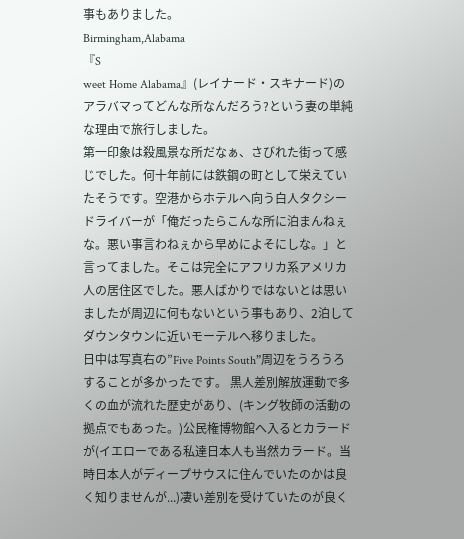事もありました。
Birmingham,Alabama
『S
weet Home Alabama』(レイナード・スキナード)のアラバマってどんな所なんだろう?という妻の単純な理由で旅行しました。
第一印象は殺風景な所だなぁ、さびれた街って感じでした。何十年前には鉄鋼の町として栄えていたそうです。空港からホテルへ向う白人タクシードライバーが「俺だったらこんな所に泊まんねぇな。悪い事言わねぇから早めによそにしな。」と言ってました。そこは完全にアフリカ系アメリカ人の居住区でした。悪人ばかりではないとは思いましたが周辺に何もないという事もあり、2泊してダウンタウンに近いモーテルへ移りました。
日中は写真右の”Five Points South”周辺をうろうろすることが多かったです。 黒人差別解放運動で多くの血が流れた歴史があり、(キング牧師の活動の拠点でもあった。)公民権博物館へ入るとカラードが(イエローである私達日本人も当然カラード。当時日本人がディープサウスに住んでいたのかは良く知りませんが...)凄い差別を受けていたのが良く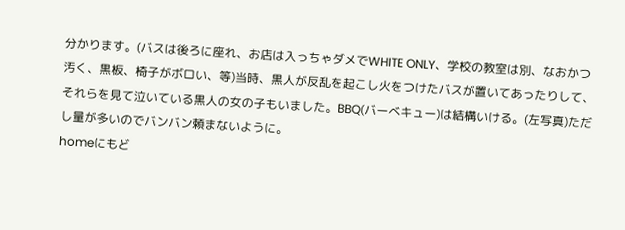分かります。(バスは後ろに座れ、お店は入っちゃダメでWHITE ONLY、学校の教室は別、なおかつ汚く、黒板、椅子がボロい、等)当時、黒人が反乱を起こし火をつけたバスが置いてあったりして、それらを見て泣いている黒人の女の子もいました。BBQ(バーべキュー)は結構いける。(左写真)ただし量が多いのでバンバン頼まないように。
homeにもど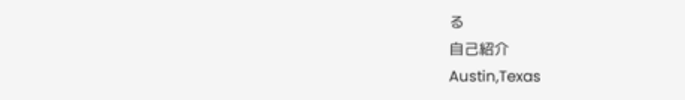る
自己紹介
Austin,Texas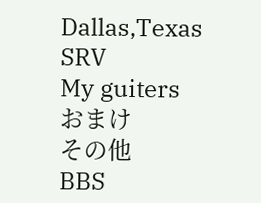Dallas,Texas
SRV
My guiters
おまけ
その他
BBS